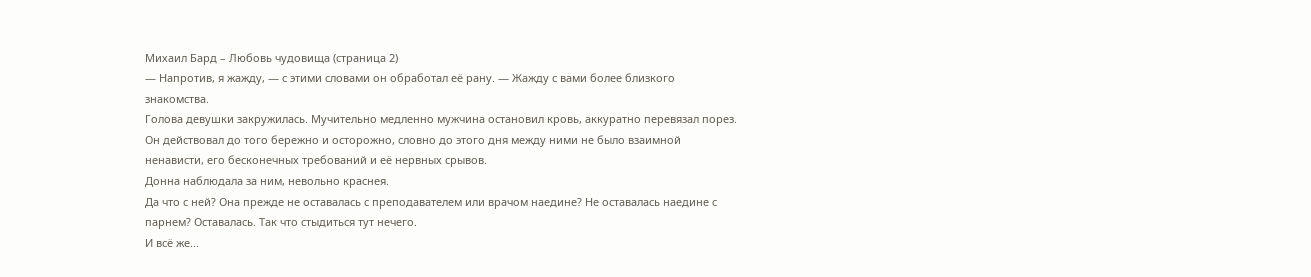Михаил Бард – Любовь чудовища (страница 2)
— Напротив, я жажду, — с этими словами он обработал её рану. — Жажду с вами более близкого знакомства.
Голова девушки закружилась. Мучительно медленно мужчина остановил кровь, аккуратно перевязал порез. Он действовал до того бережно и осторожно, словно до этого дня между ними не было взаимной ненависти, его бесконечных требований и её нервных срывов.
Донна наблюдала за ним, невольно краснея.
Да что с ней? Она прежде не оставалась с преподавателем или врачом наедине? Не оставалась наедине с парнем? Оставалась. Так что стыдиться тут нечего.
И всё же...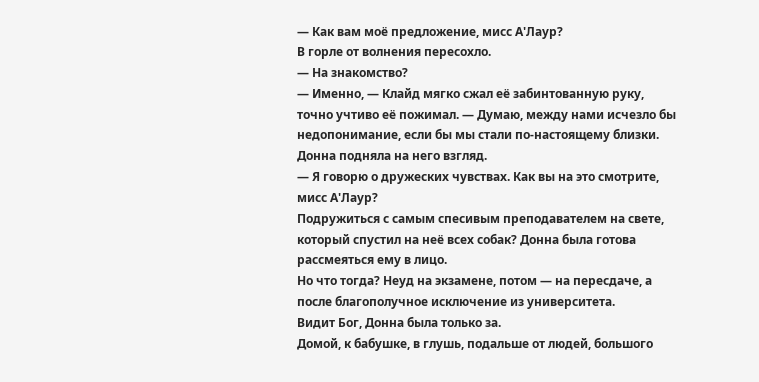— Как вам моё предложение, мисс А'Лаур?
В горле от волнения пересохло.
— На знакомство?
— Именно, — Клайд мягко сжал её забинтованную руку, точно учтиво её пожимал. — Думаю, между нами исчезло бы недопонимание, если бы мы стали по-настоящему близки.
Донна подняла на него взгляд.
— Я говорю о дружеских чувствах. Как вы на это смотрите, мисс А'Лаур?
Подружиться с самым спесивым преподавателем на свете, который спустил на неё всех собак? Донна была готова рассмеяться ему в лицо.
Но что тогда? Неуд на экзамене, потом — на пересдаче, а после благополучное исключение из университета.
Видит Бог, Донна была только за.
Домой, к бабушке, в глушь, подальше от людей, большого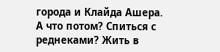города и Клайда Ашера.
А что потом? Спиться с реднеками? Жить в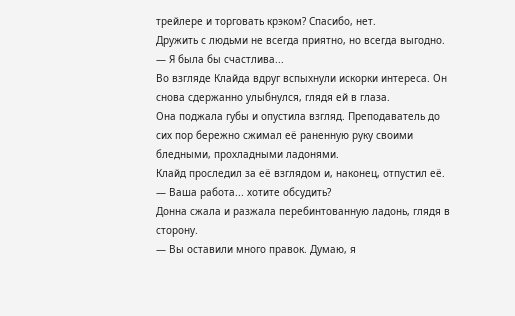трейлере и торговать крэком? Спасибо, нет.
Дружить с людьми не всегда приятно, но всегда выгодно.
— Я была бы счастлива...
Во взгляде Клайда вдруг вспыхнули искорки интереса. Он снова сдержанно улыбнулся, глядя ей в глаза.
Она поджала губы и опустила взгляд. Преподаватель до сих пор бережно сжимал её раненную руку своими бледными, прохладными ладонями.
Клайд проследил за её взглядом и, наконец, отпустил её.
— Ваша работа... хотите обсудить?
Донна сжала и разжала перебинтованную ладонь, глядя в сторону.
— Вы оставили много правок. Думаю, я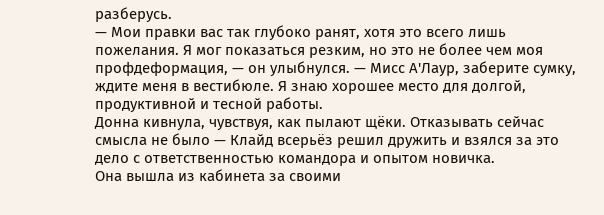разберусь.
— Мои правки вас так глубоко ранят, хотя это всего лишь пожелания. Я мог показаться резким, но это не более чем моя профдеформация, — он улыбнулся. — Мисс А'Лаур, заберите сумку, ждите меня в вестибюле. Я знаю хорошее место для долгой, продуктивной и тесной работы.
Донна кивнула, чувствуя, как пылают щёки. Отказывать сейчас смысла не было — Клайд всерьёз решил дружить и взялся за это дело с ответственностью командора и опытом новичка.
Она вышла из кабинета за своими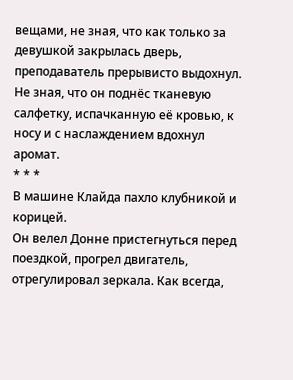вещами, не зная, что как только за девушкой закрылась дверь, преподаватель прерывисто выдохнул.
Не зная, что он поднёс тканевую салфетку, испачканную её кровью, к носу и с наслаждением вдохнул аромат.
* * *
В машине Клайда пахло клубникой и корицей.
Он велел Донне пристегнуться перед поездкой, прогрел двигатель, отрегулировал зеркала. Как всегда,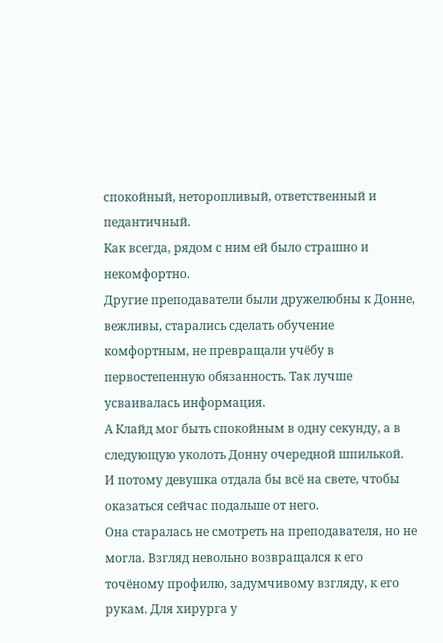спокойный, неторопливый, ответственный и педантичный.
Как всегда, рядом с ним ей было страшно и некомфортно.
Другие преподаватели были дружелюбны к Донне, вежливы, старались сделать обучение комфортным, не превращали учёбу в первостепенную обязанность. Так лучше усваивалась информация.
А Клайд мог быть спокойным в одну секунду, а в следующую уколоть Донну очередной шпилькой.
И потому девушка отдала бы всё на свете, чтобы оказаться сейчас подальше от него.
Она старалась не смотреть на преподавателя, но не могла. Взгляд невольно возвращался к его точёному профилю, задумчивому взгляду, к его рукам. Для хирурга у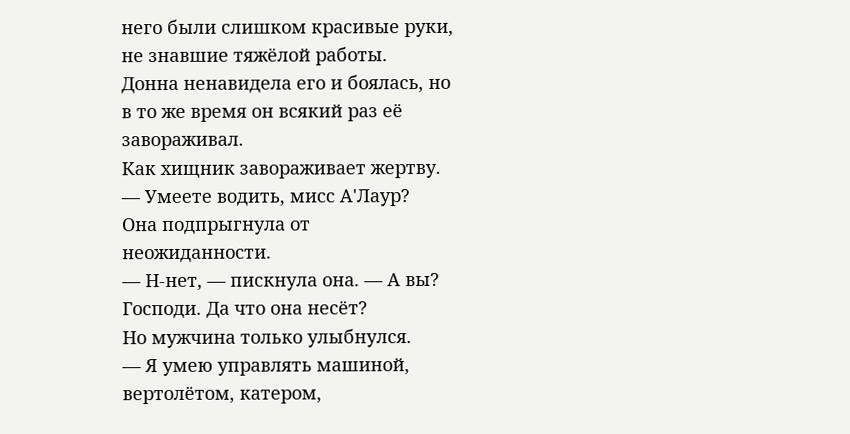него были слишком красивые руки, не знавшие тяжёлой работы.
Донна ненавидела его и боялась, но в то же время он всякий раз её завораживал.
Как хищник завораживает жертву.
— Умеете водить, мисс А'Лаур?
Она подпрыгнула от неожиданности.
— Н-нет, — пискнула она. — А вы?
Господи. Да что она несёт?
Но мужчина только улыбнулся.
— Я умею управлять машиной, вертолётом, катером,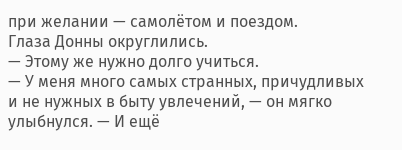при желании — самолётом и поездом.
Глаза Донны округлились.
— Этому же нужно долго учиться.
— У меня много самых странных, причудливых и не нужных в быту увлечений, — он мягко улыбнулся. — И ещё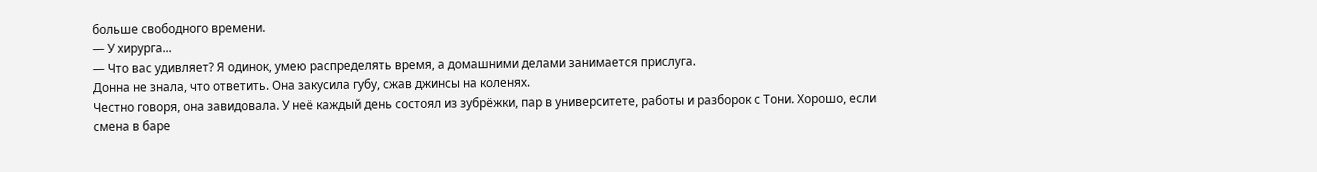больше свободного времени.
— У хирурга...
— Что вас удивляет? Я одинок, умею распределять время, а домашними делами занимается прислуга.
Донна не знала, что ответить. Она закусила губу, сжав джинсы на коленях.
Честно говоря, она завидовала. У неё каждый день состоял из зубрёжки, пар в университете, работы и разборок с Тони. Хорошо, если смена в баре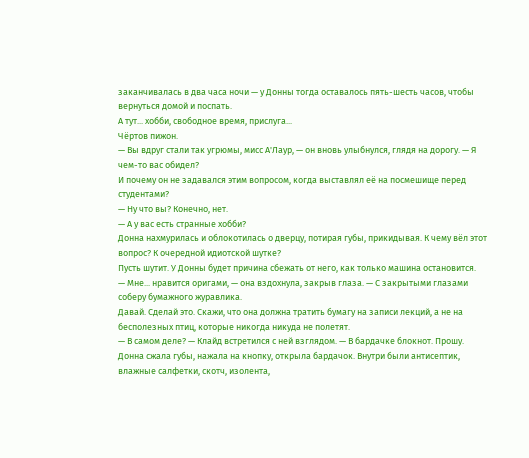заканчивалась в два часа ночи — у Донны тогда оставалось пять-шесть часов, чтобы вернуться домой и поспать.
А тут... хобби, свободное время, прислуга...
Чёртов пижон.
— Вы вдруг стали так угрюмы, мисс А'Лаур, — он вновь улыбнулся, глядя на дорогу. — Я чем-то вас обидел?
И почему он не задавался этим вопросом, когда выставлял её на посмешище перед студентами?
— Ну что вы? Конечно, нет.
— А у вас есть странные хобби?
Донна нахмурилась и облокотилась о дверцу, потирая губы, прикидывая. К чему вёл этот вопрос? К очередной идиотской шутке?
Пусть шутит. У Донны будет причина сбежать от него, как только машина остановится.
— Мне... нравится оригами, — она вздохнула, закрыв глаза. — С закрытыми глазами соберу бумажного журавлика.
Давай. Сделай это. Скажи, что она должна тратить бумагу на записи лекций, а не на бесполезных птиц, которые никогда никуда не полетят.
— В самом деле? — Клайд встретился с ней взглядом. — В бардачке блокнот. Прошу.
Донна сжала губы, нажала на кнопку, открыла бардачок. Внутри были антисептик, влажные салфетки, скотч, изолента,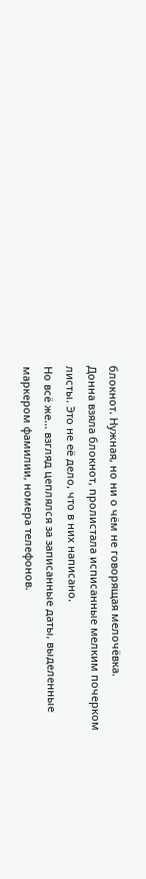блокнот. Нужная, но ни о чём не говорящая мелочёвка.
Донна взяла блокнот, пролистала исписанные мелким почерком листы. Это не её дело, что в них написано.
Но всё же... взгляд цеплялся за записанные даты, выделенные маркером фамилии, номера телефонов.